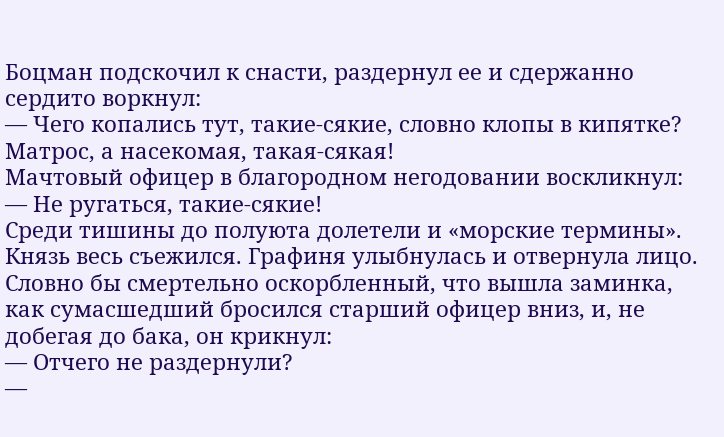Боцман подскочил к снасти, раздернул ее и сдержанно сердито воркнул:
— Чего копались тут, такие-сякие, словно клопы в кипятке? Матрос, а насекомая, такая-сякая!
Мачтовый офицер в благородном негодовании воскликнул:
— Не ругаться, такие-сякие!
Среди тишины до полуюта долетели и «морские термины». Князь весь съежился. Графиня улыбнулась и отвернула лицо. Словно бы смертельно оскорбленный, что вышла заминка, как сумасшедший бросился старший офицер вниз, и, не добегая до бака, он крикнул:
— Отчего не раздернули?
—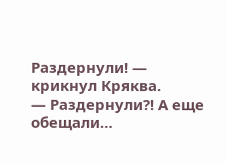Раздернули! — крикнул Кряква.
— Раздернули?! А еще обещали…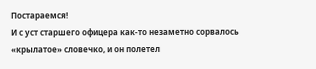Постараемся!
И с уст старшего офицера как-то незаметно сорвалось «крылатое» словечко, и он полетел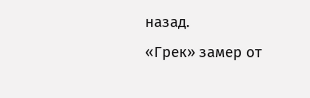назад.
«Грек» замер от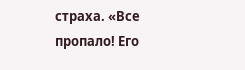страха. «Все пропало! Его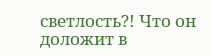светлость?! Что он доложит в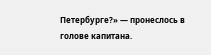Петербурге?» — пронеслось в голове капитана.